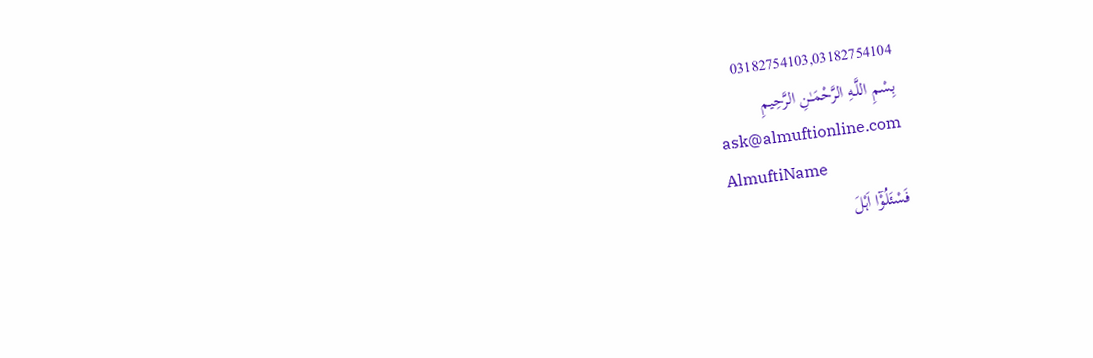03182754103,03182754104
بِسْمِ اللَّـهِ الرَّحْمَـٰنِ الرَّحِيمِ
ask@almuftionline.com
AlmuftiName
فَسْئَلُوْٓا اَہْلَ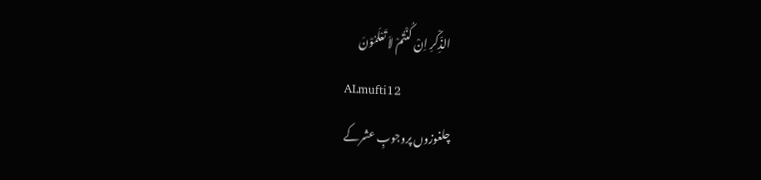الذِّکْرِ اِنْ کُنْتُمْ لاَ تَعْلَمُوْنَ
ALmufti12
چلغوزوں پروجوبِ عشرکے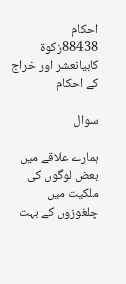احکام
88438زکوة کابیانعشر اور خراج کے احکام

سوال

ہمارے علاقے میں بعض لوگوں کی ملکیت میں چلغوزوں کے بہت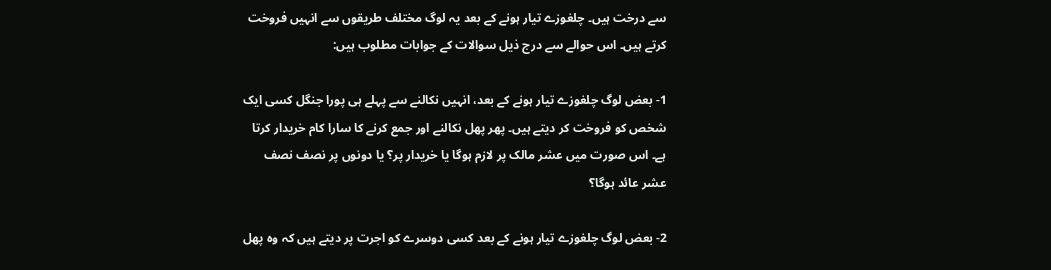سے درخت ہیں۔ چلغوزے تیار ہونے کے بعد یہ لوگ مختلف طریقوں سے انہیں فروخت کرتے ہیں۔ اس حوالے سے درج ذیل سوالات کے جوابات مطلوب ہیں:

1- بعض لوگ چلغوزے تیار ہونے کے بعد، انہیں نکالنے سے پہلے ہی پورا جنگل کسی ایک شخص کو فروخت کر دیتے ہیں۔ پھر پھل نکالنے اور جمع کرنے کا سارا کام خریدار کرتا ہے۔ اس صورت میں عشر مالک پر لازم ہوگا یا خریدار پر؟ یا دونوں پر نصف نصف عشر عائد ہوگا؟

2- بعض لوگ چلغوزے تیار ہونے کے بعد کسی دوسرے کو اجرت پر دیتے ہیں کہ وہ پھل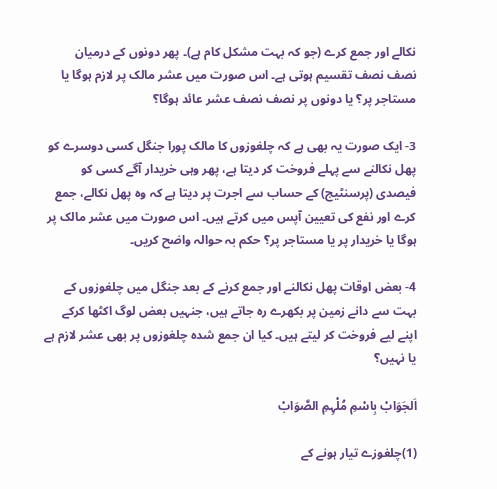نکالے اور جمع کرے (جو کہ بہت مشکل کام ہے)۔ پھر دونوں کے درمیان نصف نصف تقسیم ہوتی ہے۔ اس صورت میں عشر مالک پر لازم ہوگا یا مستاجر پر؟ یا دونوں پر نصف نصف عشر عائد ہوگا؟

3- ایک صورت یہ بھی ہے کہ چلغوزوں کا مالک پورا جنگل کسی دوسرے کو پھل نکالنے سے پہلے فروخت کر دیتا ہے، پھر وہی خریدار آگے کسی کو فیصدی (پرسنٹیج) کے حساب سے اجرت پر دیتا ہے کہ وہ پھل نکالے، جمع کرے اور نفع کی تعیین آپس میں کرتے ہیں۔ اس صورت میں عشر مالک پر ہوگا یا خریدار پر یا مستاجر پر؟ حکم بہ حوالہ واضح کریں۔

4- بعض اوقات پھل نکالنے اور جمع کرنے کے بعد جنگل میں چلغوزوں کے بہت سے دانے زمین پر بکھرے رہ جاتے ہیں، جنہیں بعض لوگ اکٹھا کرکے اپنے لیے فروخت کر لیتے ہیں۔ کیا ان جمع شدہ چلغوزوں پر بھی عشر لازم ہے یا نہیں؟

اَلجَوَابْ بِاسْمِ مُلْہِمِ الصَّوَابْ

(1)چلغوزے تیار ہونے کے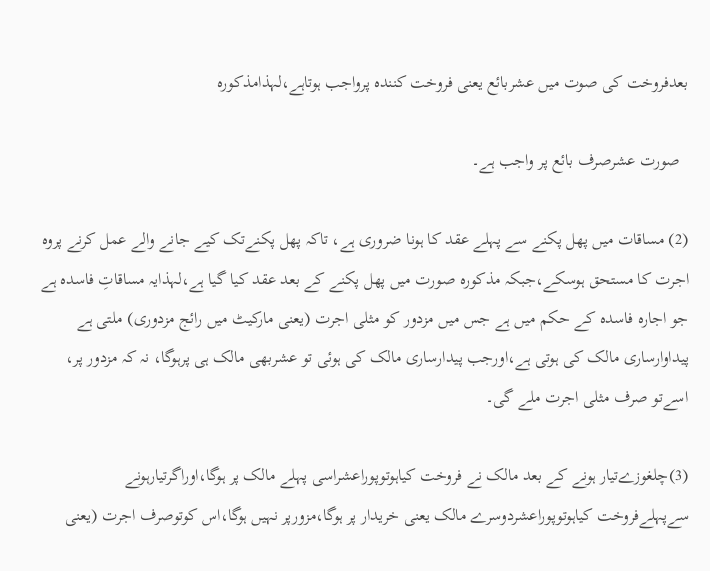بعدفروخت کی صوت میں عشربائع یعنی فروخت کنندہ پرواجب ہوتاہے،لہذامذکورہ

  صورت عشرصرف بائع پر واجب ہے۔

(2) مساقات میں پھل پکنے سے پہلے عقد کا ہونا ضروری ہے، تاکہ پھل پکنےتک کیے جانے والے عمل کرنے پروہ اجرت کا مستحق ہوسکے،جبکہ مذکورہ صورت میں پھل پکنے کے بعد عقد کیا گیا ہے،لہذایہ مساقاتِ فاسدہ ہے جو اجارہ فاسدہ کے حکم میں ہے جس میں مزدور کو مثلی اجرت (یعنی مارکیٹ میں رائج مزدوری) ملتی ہے پیداوارساری مالک کی ہوتی ہے،اورجب پیدارساری مالک کی ہوئی تو عشربھی مالک ہی پرہوگا، نہ کہ مزدور پر، اسےتو صرف مثلی اجرت ملے گی۔

(3)چلغوزےتیار ہونے کے بعد مالک نے فروخت کیاہوتوپوراعشراسی پہلے مالک پر ہوگا،اوراگرتیارہونے سےپہلےفروخت کیاہوتوپوراعشردوسرے مالک یعنی خریدار پر ہوگا،مزورپر نہیں ہوگا،اس کوتوصرف اجرت (یعنی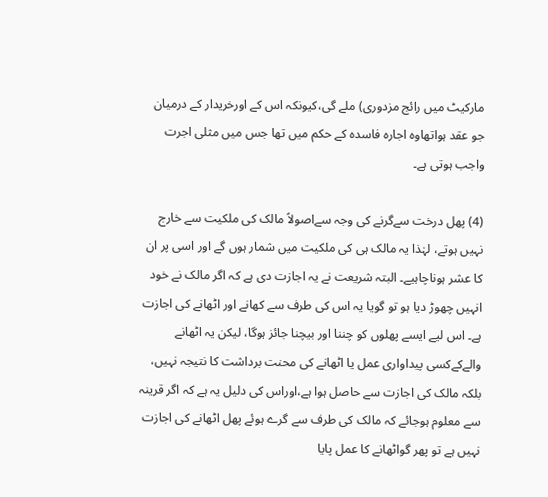مارکیٹ میں رائج مزدوری) ملے گی،کیونکہ اس کے اورخریدار کے درمیان جو عقد ہواتھاوہ اجارہ فاسدہ کے حکم میں تھا جس میں مثلی اجرت واجب ہوتی ہے۔

(4) پھل درخت سےگرنے کی وجہ سےاصولاً مالک کی ملکیت سے خارج نہیں ہوتے، لہٰذا یہ مالک ہی کی ملکیت میں شمار ہوں گے اور اسی پر ان کا عشر ہوناچاہیے۔ البتہ شریعت نے یہ اجازت دی ہے کہ اگر مالک نے خود انہیں چھوڑ دیا ہو تو گویا یہ اس کی طرف سے کھانے اور اٹھانے کی اجازت ہے۔ اس لیے ایسے پھلوں کو چننا اور بیچنا جائز ہوگا، لیکن یہ اٹھانے والےکےکسی پیداواری عمل یا اٹھانے کی محنت برداشت کا نتیجہ نہیں، بلکہ مالک کی اجازت سے حاصل ہوا ہے،اوراس کی دلیل یہ ہے کہ اگر قرینہ سے معلوم ہوجائے کہ مالک کی طرف سے گرے ہوئے پھل اٹھانے کی اجازت نہیں ہے تو پھر گواٹھانے کا عمل پایا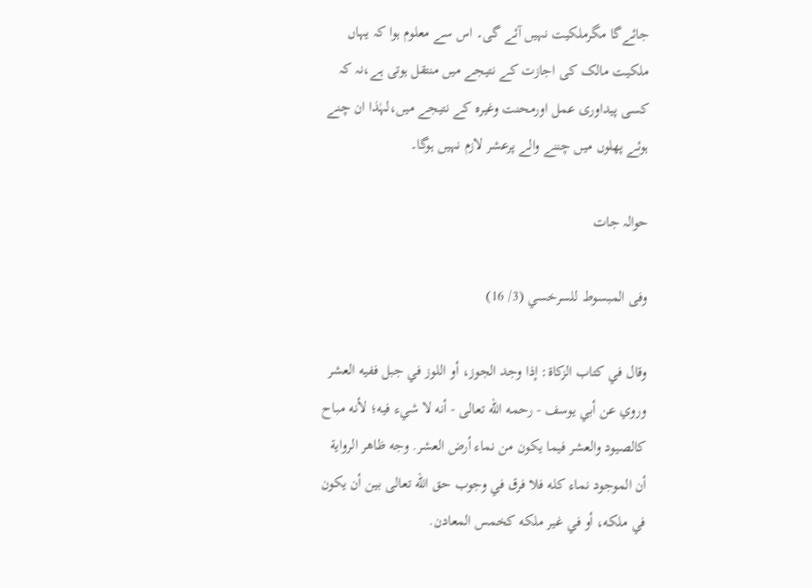جائےگا مگرملکیت نہیں آئے گی۔ اس سے معلوم ہوا کہ یہاں ملکیت مالک کی اجازت کے نتیجے میں منتقل ہوتی ہے،نہ کہ کسی پیداوری عمل اورمحنت وغیرہ کے نتیجے میں،لہٰذا ان چنے ہوئے پھلوں میں چننے والے پرعشر لازم نہیں ہوگا۔

حوالہ جات

وفی المبسوط للسرخسي (3/ 16)

وقال في كتاب الزكاة: إذا وجد الجوز، أو اللوز في جبل ففيه العشر وروي عن أبي يوسف - رحمه الله تعالى - أنه لا شيء فيه؛ لأنه مباح كالصيود والعشر فيما يكون من نماء أرض العشر. وجه ظاهر الرواية أن الموجود نماء كله فلا فرق في وجوب حق الله تعالى بين أن يكون في ملكه، أو في غير ملكه كخمس المعادن.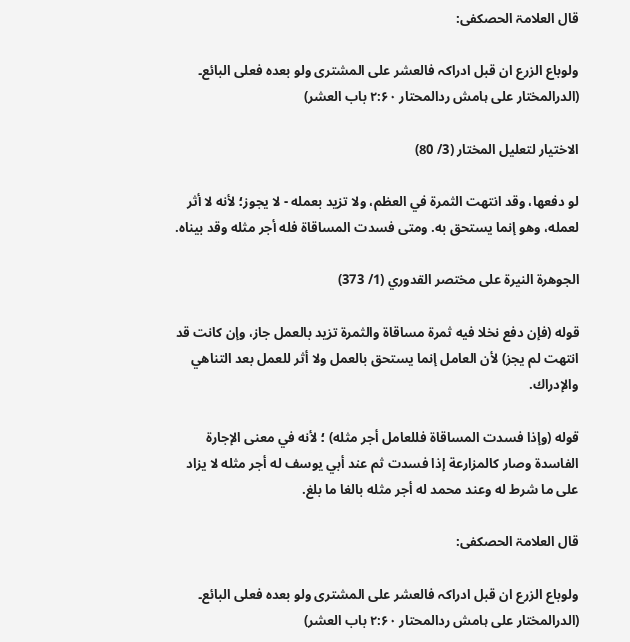قال العلامۃ الحصکفی:

ولوباع الزرع ان قبل ادراکہ فالعشر علی المشتری ولو بعدہ فعلی البائع۔ (الدرالمختار علی ہامش ردالمحتار ۲:۶۰ باب العشر)

الاختيار لتعليل المختار (3/ 80)

لو دفعها، وقد انتهت الثمرة في العظم، ولا تزيد بعمله - لا يجوز؛ لأنه لا أثر لعمله، وهو إنما يستحق به. ومتى فسدت المساقاة فله أجر مثله وقد بيناه.

الجوهرة النيرة على مختصر القدوري (1/ 373)

قوله (فإن دفع نخلا فيه ثمرة مساقاة والثمرة تزيد بالعمل جاز، وإن كانت قد انتهت لم يجز) لأن العامل إنما يستحق بالعمل ولا أثر للعمل بعد التناهي والإدراك.

قوله (وإذا فسدت المساقاة فللعامل أجر مثله) ؛ لأنه في معنى الإجارة الفاسدة وصار كالمزارعة إذا فسدت ثم عند أبي يوسف له أجر مثله لا يزاد على ما شرط له وعند محمد له أجر مثله بالغا ما بلغ.

قال العلامۃ الحصکفی:

ولوباع الزرع ان قبل ادراکہ فالعشر علی المشتری ولو بعدہ فعلی البائع۔ (الدرالمختار علی ہامش ردالمحتار ۲:۶۰ باب العشر)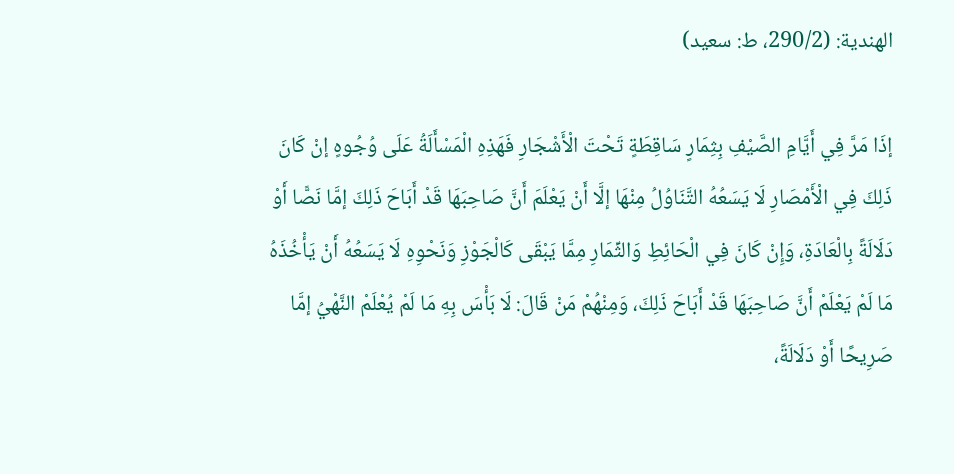الھندیة: (290/2، ط: سعید)

إذَا مَرَّ فِي أَيَّامِ الصَّيْفِ بِثِمَارٍ سَاقِطَةٍ تَحْتَ الْأَشْجَارِ فَهَذِهِ الْمَسْأَلَةُ عَلَى وُجُوهٍ إنْ كَانَ ذَلِكَ فِي الْأَمْصَارِ لَا يَسَعُهُ التَّنَاوُلُ مِنْهَا إلَّا أَنْ يَعْلَمَ أَنَّ صَاحِبَهَا قَدْ أَبَاحَ ذَلِكَ إمَّا نَصًّا أَوْ دَلَالَةً بِالْعَادَةِ، وَإِنْ كَانَ فِي الْحَائِطِ وَالثِّمَارِ مِمَّا يَبْقَى كَالْجَوْزِ وَنَحْوِهِ لَا يَسَعُهُ أَنْ يَأْخُذَهُ مَا لَمْ يَعْلَمْ أَنَّ صَاحِبَهَا قَدْ أَبَاحَ ذَلِكَ، وَمِنْهُمْ مَنْ قَالَ: لَا بَأْسَ بِهِ مَا لَمْ يُعْلَمْ النَّهْيُ إمَّا صَرِيحًا أَوْ دَلَالَةً،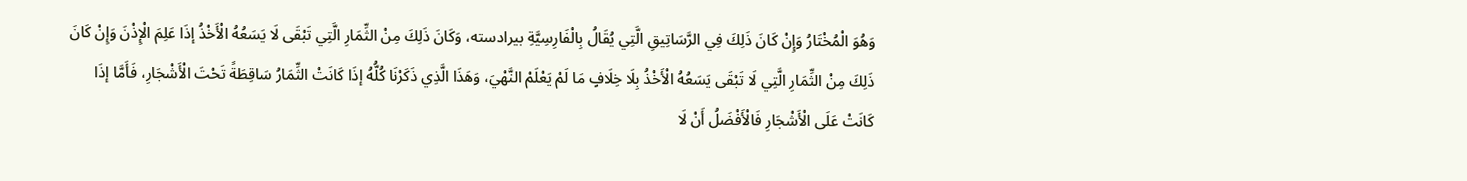وَهُوَ الْمُخْتَارُ وَإِنْ كَانَ ذَلِكَ فِي الرَّسَاتِيقِ الَّتِي يُقَالُ بِالْفَارِسِيَّةِ بيرادسته، وَكَانَ ذَلِكَ مِنْ الثِّمَارِ الَّتِي تَبْقَى لَا يَسَعُهُ الْأَخْذُ إذَا عَلِمَ الْإِذْنَ وَإِنْ كَانَ ذَلِكَ مِنْ الثِّمَارِ الَّتِي لَا تَبْقَى يَسَعُهُ الْأَخْذُ بِلَا خِلَافٍ مَا لَمْ يَعْلَمْ النَّهْيَ، وَهَذَا الَّذِي ذَكَرْنَا كُلُّهُ إذَا كَانَتْ الثِّمَارُ سَاقِطَةً تَحْتَ الْأَشْجَارِ، فَأَمَّا إذَا كَانَتْ عَلَى الْأَشْجَارِ فَالْأَفْضَلُ أَنْ لَا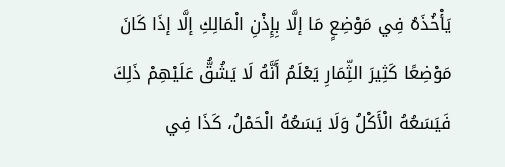يَأْخُذَهُ فِي مَوْضِعٍ مَا إلَّا بِإِذْنِ الْمَالِكِ إلَّا إذَا كَانَ مَوْضِعًا كَثِيرَ الثِّمَارِ يَعْلَمُ أَنَّهُ لَا يَشُقُّ عَلَيْهِمْ ذَلِكَ فَيَسَعُهُ الْأَكْلُ وَلَا يَسَعُهُ الْحَمْلُ، كَذَا فِي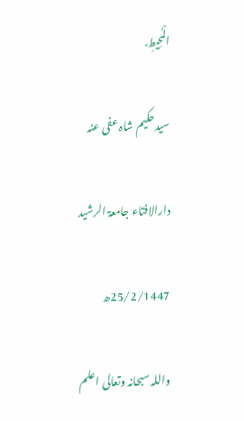الْمُحِيطِ.

سیدحکیم شاہ عفی عنہ

دارالافتاء جامعۃ الرشید

25/2/1447ھ

واللہ سبحانہ وتعالی اعلم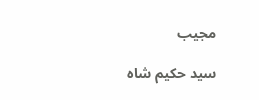مجیب

سید حکیم شاہ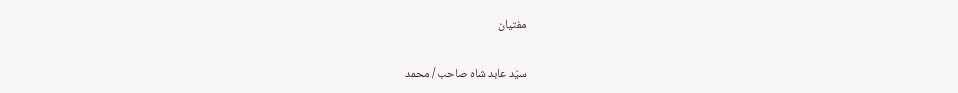مفتیان

سیّد عابد شاہ صاحب / محمد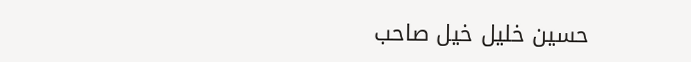حسین خلیل خیل صاحب